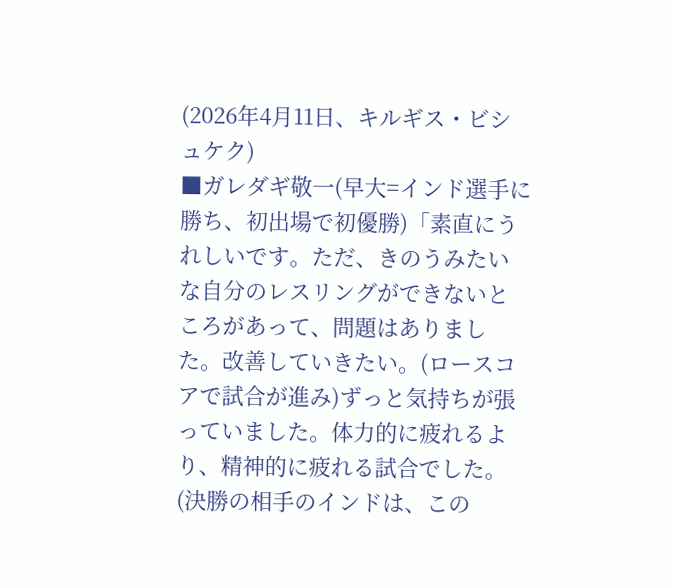(2026年4月11日、キルギス・ビシュケク)
■ガレダギ敬一(早大=インド選手に勝ち、初出場で初優勝)「素直にうれしいです。ただ、きのうみたいな自分のレスリングができないところがあって、問題はありました。改善していきたい。(ロースコアで試合が進み)ずっと気持ちが張っていました。体力的に疲れるより、精神的に疲れる試合でした。(決勝の相手のインドは、この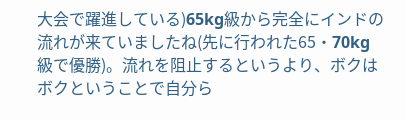大会で躍進している)65kg級から完全にインドの流れが来ていましたね(先に行われた65・70kg級で優勝)。流れを阻止するというより、ボクはボクということで自分ら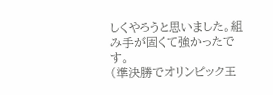しくやろうと思いました。組み手が固くて強かったです。
(準決勝でオリンピック王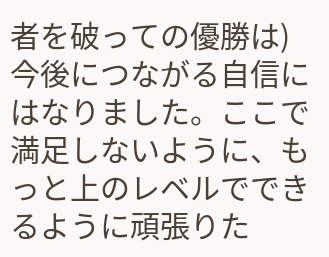者を破っての優勝は)今後につながる自信にはなりました。ここで満足しないように、もっと上のレベルでできるように頑張りた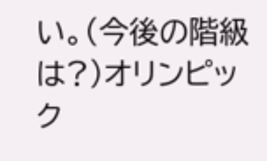い。(今後の階級は?)オリンピック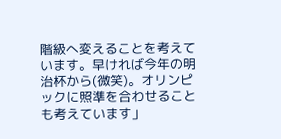階級へ変えることを考えています。早ければ今年の明治杯から(微笑)。オリンピックに照準を合わせることも考えています」